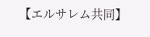【エルサレム共同】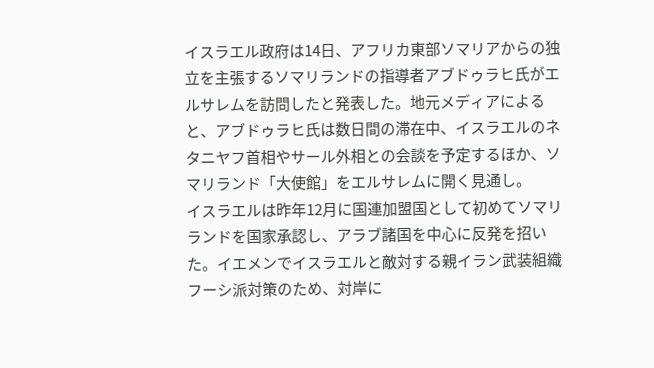イスラエル政府は14日、アフリカ東部ソマリアからの独立を主張するソマリランドの指導者アブドゥラヒ氏がエルサレムを訪問したと発表した。地元メディアによると、アブドゥラヒ氏は数日間の滞在中、イスラエルのネタニヤフ首相やサール外相との会談を予定するほか、ソマリランド「大使館」をエルサレムに開く見通し。
イスラエルは昨年12月に国連加盟国として初めてソマリランドを国家承認し、アラブ諸国を中心に反発を招いた。イエメンでイスラエルと敵対する親イラン武装組織フーシ派対策のため、対岸に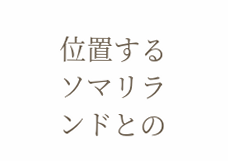位置するソマリランドとの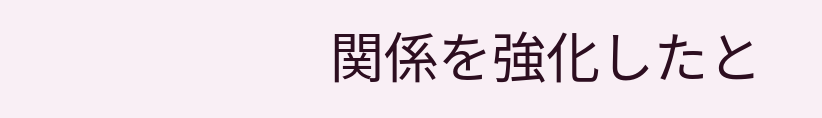関係を強化したと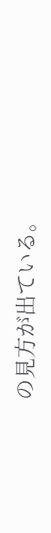の見方が出ている。